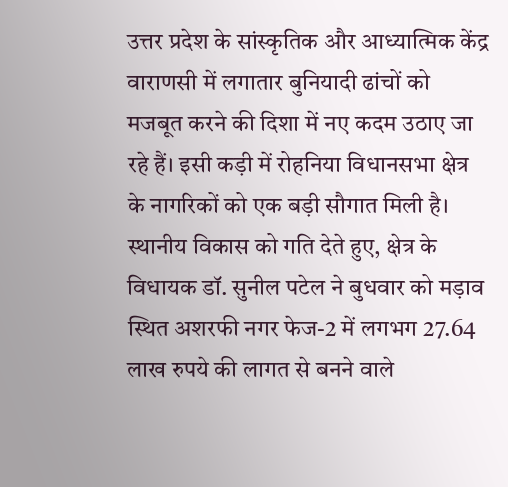उत्तर प्रदेश के सांस्कृतिक और आध्यात्मिक केंद्र वाराणसी में लगातार बुनियादी ढांचों को मजबूत करने की दिशा में नए कदम उठाए जा रहे हैं। इसी कड़ी में रोहनिया विधानसभा क्षेत्र के नागरिकों को एक बड़ी सौगात मिली है। स्थानीय विकास को गति देते हुए, क्षेत्र के विधायक डॉ. सुनील पटेल ने बुधवार को मड़ाव स्थित अशरफी नगर फेज-2 में लगभग 27.64 लाख रुपये की लागत से बनने वाले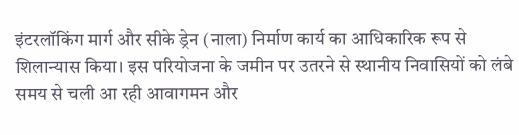इंटरलॉकिंग मार्ग और सीके ड्रेन (नाला) निर्माण कार्य का आधिकारिक रूप से शिलान्यास किया। इस परियोजना के जमीन पर उतरने से स्थानीय निवासियों को लंबे समय से चली आ रही आवागमन और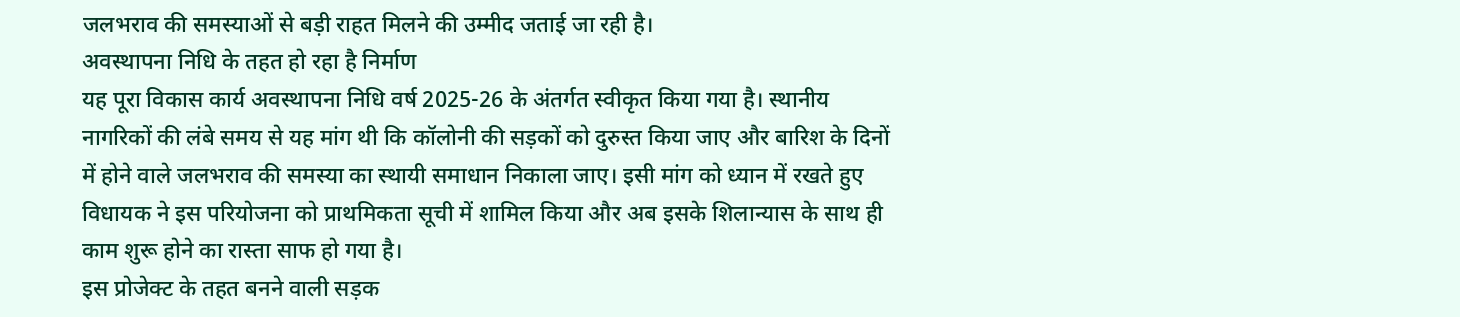जलभराव की समस्याओं से बड़ी राहत मिलने की उम्मीद जताई जा रही है।
अवस्थापना निधि के तहत हो रहा है निर्माण
यह पूरा विकास कार्य अवस्थापना निधि वर्ष 2025-26 के अंतर्गत स्वीकृत किया गया है। स्थानीय नागरिकों की लंबे समय से यह मांग थी कि कॉलोनी की सड़कों को दुरुस्त किया जाए और बारिश के दिनों में होने वाले जलभराव की समस्या का स्थायी समाधान निकाला जाए। इसी मांग को ध्यान में रखते हुए विधायक ने इस परियोजना को प्राथमिकता सूची में शामिल किया और अब इसके शिलान्यास के साथ ही काम शुरू होने का रास्ता साफ हो गया है।
इस प्रोजेक्ट के तहत बनने वाली सड़क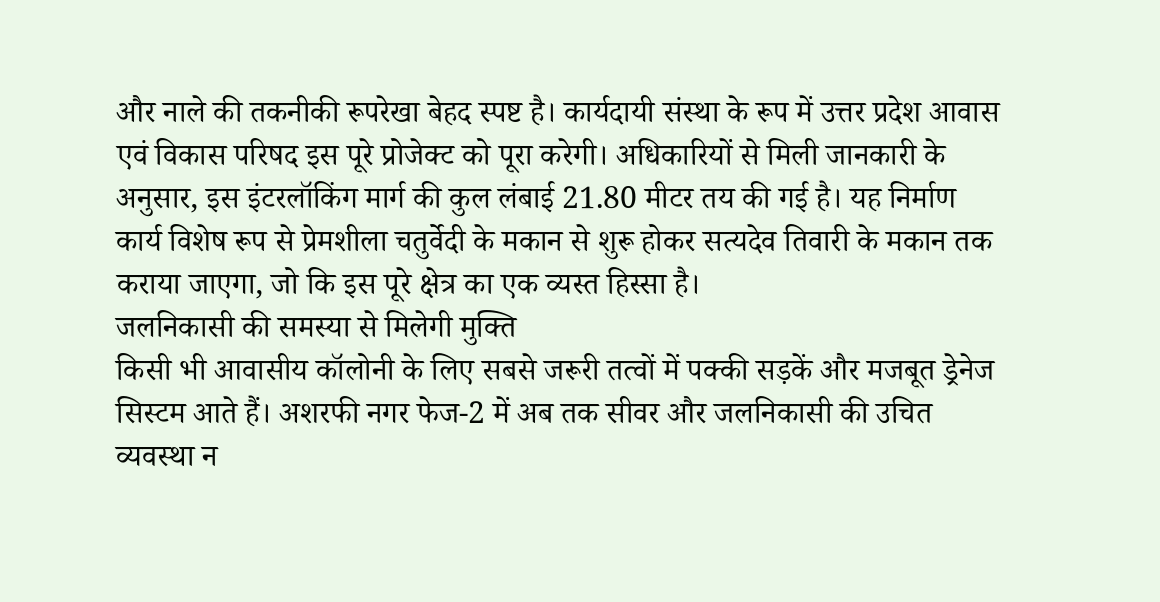और नाले की तकनीकी रूपरेखा बेहद स्पष्ट है। कार्यदायी संस्था के रूप में उत्तर प्रदेश आवास एवं विकास परिषद इस पूरे प्रोजेक्ट को पूरा करेगी। अधिकारियों से मिली जानकारी के अनुसार, इस इंटरलॉकिंग मार्ग की कुल लंबाई 21.80 मीटर तय की गई है। यह निर्माण कार्य विशेष रूप से प्रेमशीला चतुर्वेदी के मकान से शुरू होकर सत्यदेव तिवारी के मकान तक कराया जाएगा, जो कि इस पूरे क्षेत्र का एक व्यस्त हिस्सा है।
जलनिकासी की समस्या से मिलेगी मुक्ति
किसी भी आवासीय कॉलोनी के लिए सबसे जरूरी तत्वों में पक्की सड़कें और मजबूत ड्रेनेज सिस्टम आते हैं। अशरफी नगर फेज-2 में अब तक सीवर और जलनिकासी की उचित व्यवस्था न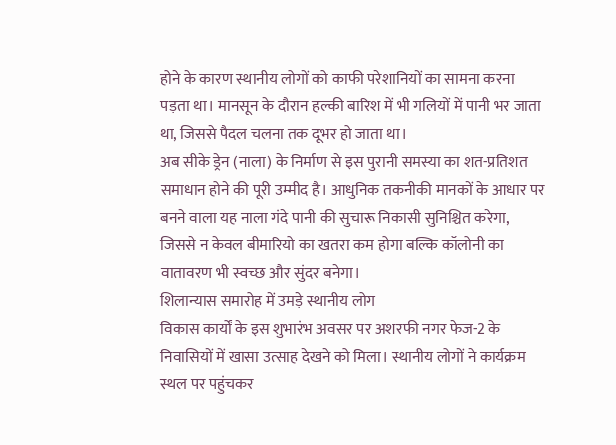होने के कारण स्थानीय लोगों को काफी परेशानियों का सामना करना पड़ता था। मानसून के दौरान हल्की बारिश में भी गलियों में पानी भर जाता था, जिससे पैदल चलना तक दूभर हो जाता था।
अब सीके ड्रेन (नाला) के निर्माण से इस पुरानी समस्या का शत-प्रतिशत समाधान होने की पूरी उम्मीद है। आधुनिक तकनीकी मानकों के आधार पर बनने वाला यह नाला गंदे पानी की सुचारू निकासी सुनिश्चित करेगा, जिससे न केवल बीमारियो का खतरा कम होगा बल्कि कॉलोनी का वातावरण भी स्वच्छ और सुंदर बनेगा।
शिलान्यास समारोह में उमड़े स्थानीय लोग
विकास कार्यों के इस शुभारंभ अवसर पर अशरफी नगर फेज-2 के निवासियों में खासा उत्साह देखने को मिला। स्थानीय लोगों ने कार्यक्रम स्थल पर पहुंचकर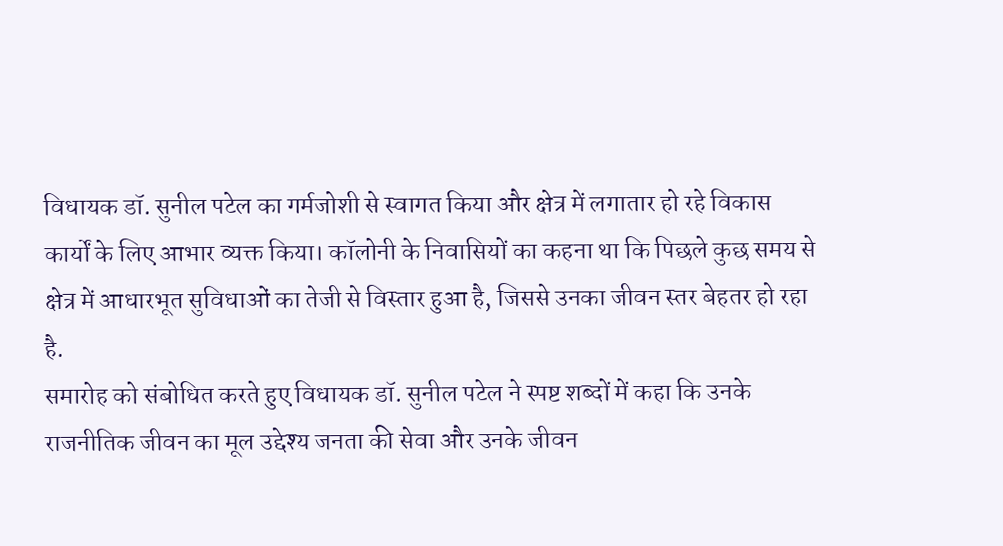विधायक डॉ. सुनील पटेल का गर्मजोशी से स्वागत किया और क्षेत्र में लगातार हो रहे विकास कार्यों के लिए आभार व्यक्त किया। कॉलोनी के निवासियों का कहना था कि पिछले कुछ समय से क्षेत्र में आधारभूत सुविधाओं का तेजी से विस्तार हुआ है, जिससे उनका जीवन स्तर बेहतर हो रहा है.
समारोह को संबोधित करते हुए विधायक डॉ. सुनील पटेल ने स्पष्ट शब्दों में कहा कि उनके राजनीतिक जीवन का मूल उद्देश्य जनता की सेवा और उनके जीवन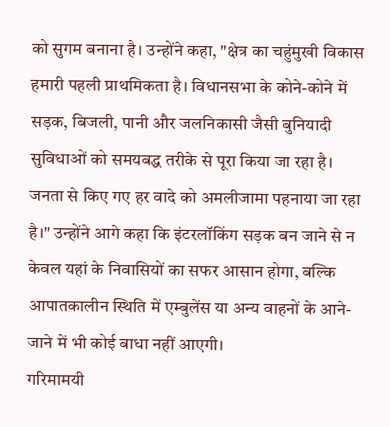को सुगम बनाना है। उन्होंने कहा, "क्षेत्र का चहुंमुखी विकास हमारी पहली प्राथमिकता है। विधानसभा के कोने-कोने में सड़क, बिजली, पानी और जलनिकासी जैसी बुनियादी सुविधाओं को समयबद्ध तरीके से पूरा किया जा रहा है। जनता से किए गए हर वादे को अमलीजामा पहनाया जा रहा है।" उन्होंने आगे कहा कि इंटरलॉकिंग सड़क बन जाने से न केवल यहां के निवासियों का सफर आसान होगा, बल्कि आपातकालीन स्थिति में एम्बुलेंस या अन्य वाहनों के आने-जाने में भी कोई बाधा नहीं आएगी।
गरिमामयी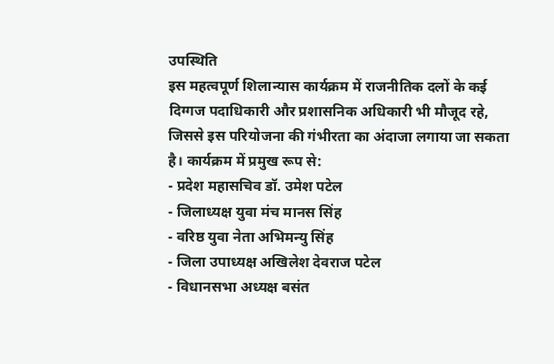उपस्थिति
इस महत्वपूर्ण शिलान्यास कार्यक्रम में राजनीतिक दलों के कई दिग्गज पदाधिकारी और प्रशासनिक अधिकारी भी मौजूद रहे, जिससे इस परियोजना की गंभीरता का अंदाजा लगाया जा सकता है। कार्यक्रम में प्रमुख रूप से:
- प्रदेश महासचिव डॉ. उमेश पटेल
- जिलाध्यक्ष युवा मंच मानस सिंह
- वरिष्ठ युवा नेता अभिमन्यु सिंह
- जिला उपाध्यक्ष अखिलेश देवराज पटेल
- विधानसभा अध्यक्ष बसंत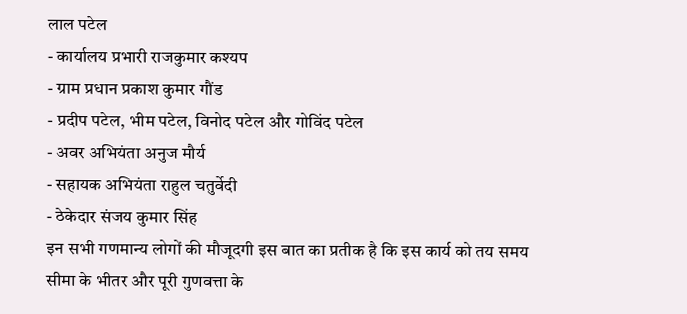लाल पटेल
- कार्यालय प्रभारी राजकुमार कश्यप
- ग्राम प्रधान प्रकाश कुमार गौंड
- प्रदीप पटेल, भीम पटेल, विनोद पटेल और गोविंद पटेल
- अवर अभियंता अनुज मौर्य
- सहायक अभियंता राहुल चतुर्वेदी
- ठेकेदार संजय कुमार सिंह
इन सभी गणमान्य लोगों की मौजूदगी इस बात का प्रतीक है कि इस कार्य को तय समय सीमा के भीतर और पूरी गुणवत्ता के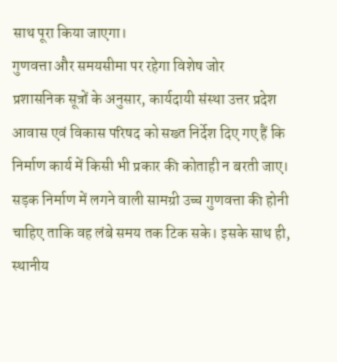साथ पूरा किया जाएगा।
गुणवत्ता और समयसीमा पर रहेगा विशेष जोर
प्रशासनिक सूत्रों के अनुसार, कार्यदायी संस्था उत्तर प्रदेश आवास एवं विकास परिषद को सख्त निर्देश दिए गए हैं कि निर्माण कार्य में किसी भी प्रकार की कोताही न बरती जाए। सड़क निर्माण में लगने वाली सामग्री उच्च गुणवत्ता की होनी चाहिए ताकि वह लंबे समय तक टिक सके। इसके साथ ही, स्थानीय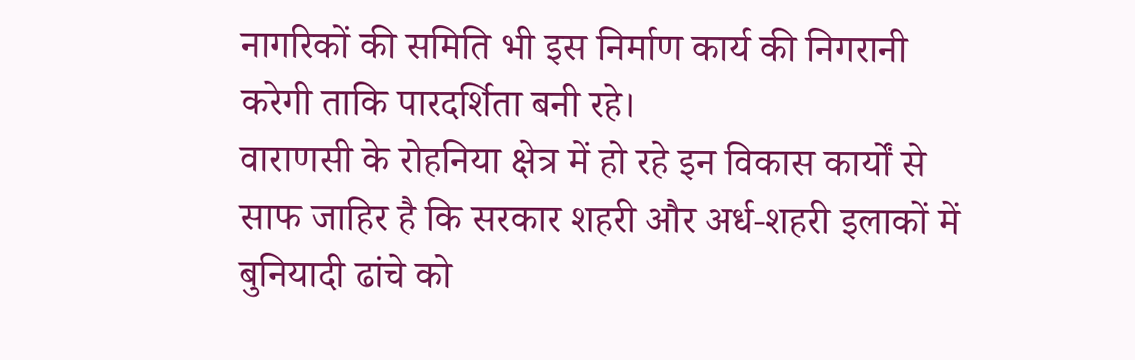नागरिकों की समिति भी इस निर्माण कार्य की निगरानी करेगी ताकि पारदर्शिता बनी रहे।
वाराणसी के रोहनिया क्षेत्र में हो रहे इन विकास कार्यों से साफ जाहिर है कि सरकार शहरी और अर्ध-शहरी इलाकों में बुनियादी ढांचे को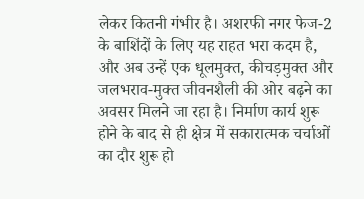लेकर कितनी गंभीर है। अशरफी नगर फेज-2 के बाशिंदों के लिए यह राहत भरा कदम है, और अब उन्हें एक धूलमुक्त, कीचड़मुक्त और जलभराव-मुक्त जीवनशैली की ओर बढ़ने का अवसर मिलने जा रहा है। निर्माण कार्य शुरू होने के बाद से ही क्षेत्र में सकारात्मक चर्चाओं का दौर शुरू हो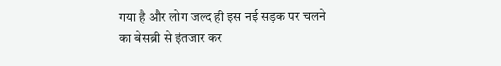गया है और लोग जल्द ही इस नई सड़क पर चलने का बेसब्री से इंतजार कर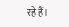रहे हैं।